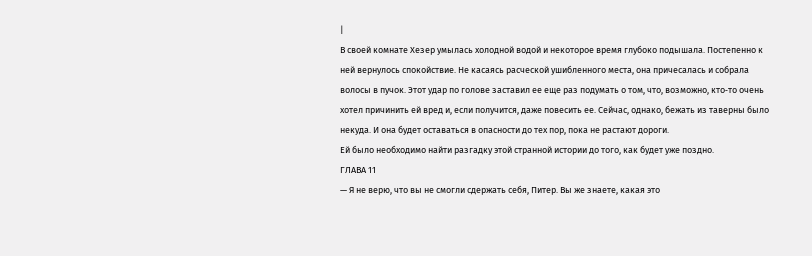|
В своей комнате Хезер умылась холодной водой и некоторое время глубоко подышала. Постепенно к ней вернулось спокойствие. Не касаясь расческой ушибленного места, она причесалась и собрала волосы в пучок. Этот удар по голове заставил ее еще раз подумать о том, что, возможно, кто‑то очень хотел причинить ей вред и, если получится, даже повесить ее. Сейчас, однако, бежать из таверны было некуда. И она будет оставаться в опасности до тех пор, пока не растают дороги.
Ей было необходимо найти разгадку этой странной истории до того, как будет уже поздно.
ГЛАВА 11
— Я не верю, что вы не смогли сдержать себя, Питер. Вы же знаете, какая это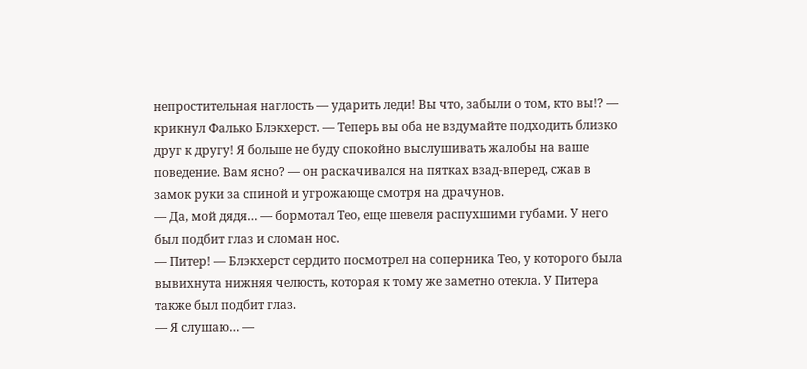непростительная наглость — ударить леди! Вы что, забыли о том, кто вы!? — крикнул Фалько Блэкхерст. — Теперь вы оба не вздумайте подходить близко друг к другу! Я больше не буду спокойно выслушивать жалобы на ваше поведение. Вам ясно? — он раскачивался на пятках взад‑вперед, сжав в замок руки за спиной и угрожающе смотря на драчунов.
— Да, мой дядя… — бормотал Тео, еще шевеля распухшими губами. У него был подбит глаз и сломан нос.
— Питер! — Блэкхерст сердито посмотрел на соперника Тео, у которого была вывихнута нижняя челюсть, которая к тому же заметно отекла. У Питера также был подбит глаз.
— Я слушаю… —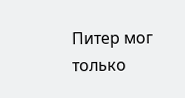Питер мог только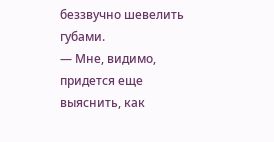беззвучно шевелить губами.
— Мне, видимо, придется еще выяснить, как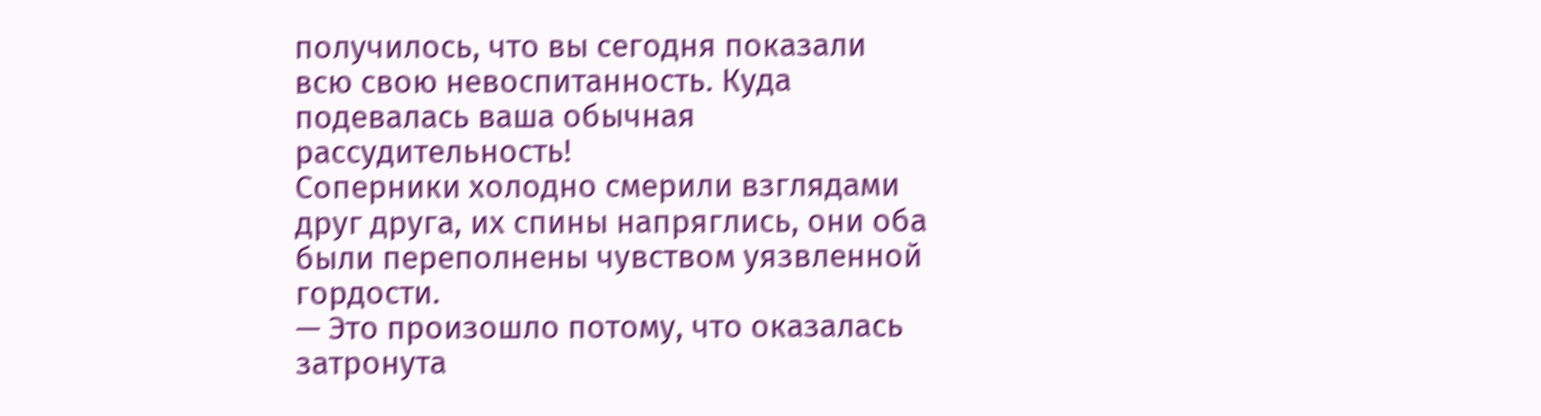получилось, что вы сегодня показали всю свою невоспитанность. Куда подевалась ваша обычная рассудительность!
Соперники холодно смерили взглядами друг друга, их спины напряглись, они оба были переполнены чувством уязвленной гордости.
— Это произошло потому, что оказалась затронута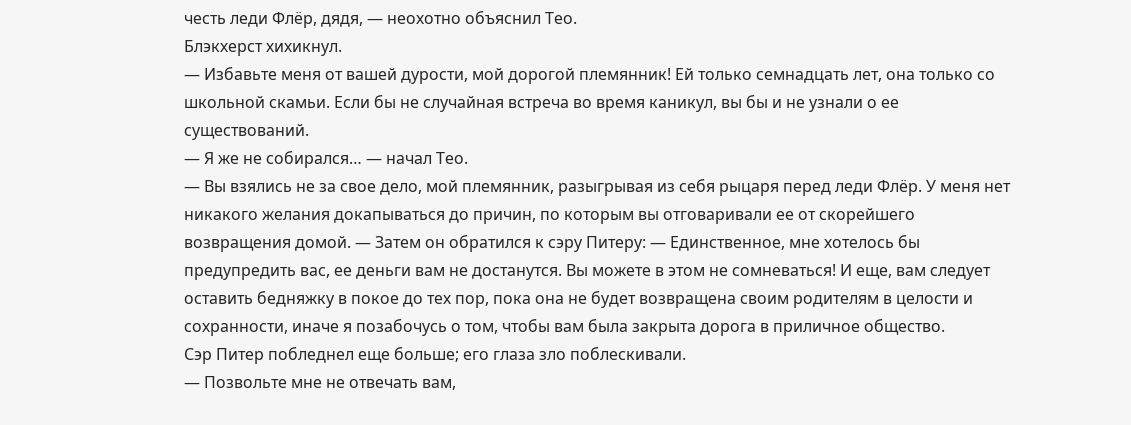честь леди Флёр, дядя, — неохотно объяснил Тео.
Блэкхерст хихикнул.
— Избавьте меня от вашей дурости, мой дорогой племянник! Ей только семнадцать лет, она только со школьной скамьи. Если бы не случайная встреча во время каникул, вы бы и не узнали о ее существований.
— Я же не собирался… — начал Тео.
— Вы взялись не за свое дело, мой племянник, разыгрывая из себя рыцаря перед леди Флёр. У меня нет никакого желания докапываться до причин, по которым вы отговаривали ее от скорейшего возвращения домой. — Затем он обратился к сэру Питеру: — Единственное, мне хотелось бы предупредить вас, ее деньги вам не достанутся. Вы можете в этом не сомневаться! И еще, вам следует оставить бедняжку в покое до тех пор, пока она не будет возвращена своим родителям в целости и сохранности, иначе я позабочусь о том, чтобы вам была закрыта дорога в приличное общество.
Сэр Питер побледнел еще больше; его глаза зло поблескивали.
— Позвольте мне не отвечать вам,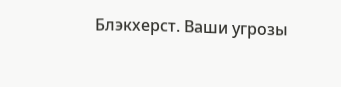Блэкхерст. Ваши угрозы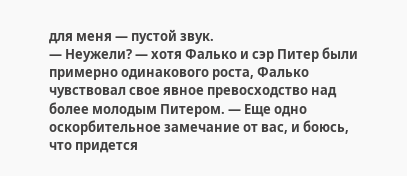для меня — пустой звук.
— Неужели? — хотя Фалько и сэр Питер были примерно одинакового роста, Фалько чувствовал свое явное превосходство над более молодым Питером. — Еще одно оскорбительное замечание от вас, и боюсь, что придется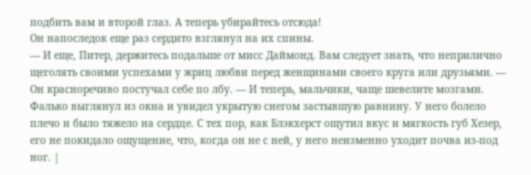подбить вам и второй глаз. А теперь убирайтесь отсюда!
Он напоследок еще раз сердито взглянул на их спины.
— И еще, Питер, держитесь подальше от мисс Даймонд. Вам следует знать, что неприлично щеголять своими успехами у жриц любви перед женщинами своего круга или друзьями. — Он красноречиво постучал себе по лбу. — И теперь, мальчики, чаще шевелите мозгами.
Фалько выглянул из окна и увидел укрытую снегом застывшую равнину. У него болело плечо и было тяжело на сердце. С тех пор, как Блэкхерст ощутил вкус и мягкость губ Хезер, его не покидало ощущение, что, когда он не с ней, у него неизменно уходит почва из‑под ног. |